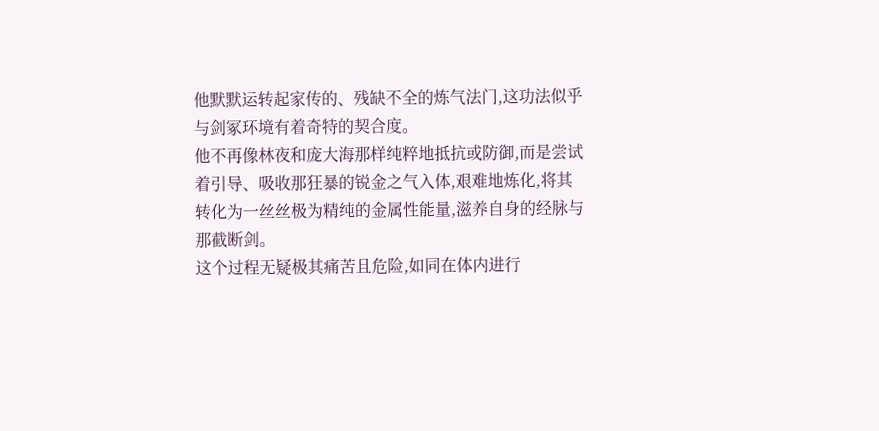他默默运转起家传的、残缺不全的炼气法门,这功法似乎与剑冢环境有着奇特的契合度。
他不再像林夜和庞大海那样纯粹地抵抗或防御,而是尝试着引导、吸收那狂暴的锐金之气入体,艰难地炼化,将其转化为一丝丝极为精纯的金属性能量,滋养自身的经脉与那截断剑。
这个过程无疑极其痛苦且危险,如同在体内进行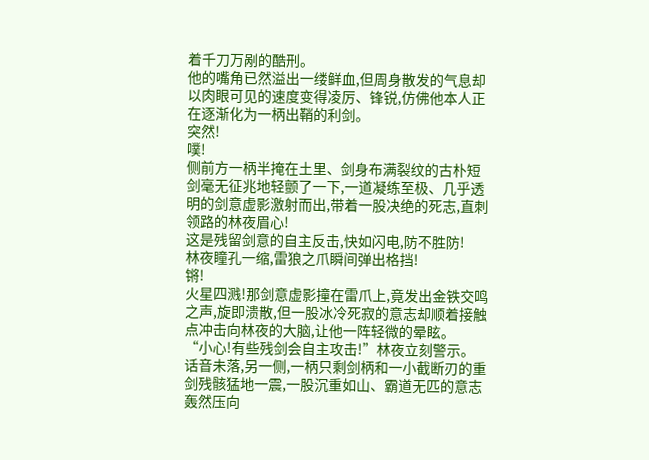着千刀万剐的酷刑。
他的嘴角已然溢出一缕鲜血,但周身散发的气息却以肉眼可见的速度变得凌厉、锋锐,仿佛他本人正在逐渐化为一柄出鞘的利剑。
突然!
噗!
侧前方一柄半掩在土里、剑身布满裂纹的古朴短剑毫无征兆地轻颤了一下,一道凝练至极、几乎透明的剑意虚影激射而出,带着一股决绝的死志,直刺领路的林夜眉心!
这是残留剑意的自主反击,快如闪电,防不胜防!
林夜瞳孔一缩,雷狼之爪瞬间弹出格挡!
锵!
火星四溅!那剑意虚影撞在雷爪上,竟发出金铁交鸣之声,旋即溃散,但一股冰冷死寂的意志却顺着接触点冲击向林夜的大脑,让他一阵轻微的晕眩。
“小心!有些残剑会自主攻击!”林夜立刻警示。
话音未落,另一侧,一柄只剩剑柄和一小截断刃的重剑残骸猛地一震,一股沉重如山、霸道无匹的意志轰然压向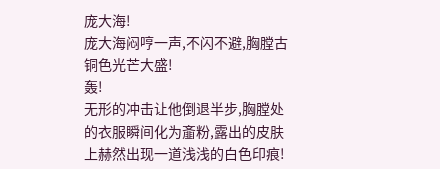庞大海!
庞大海闷哼一声,不闪不避,胸膛古铜色光芒大盛!
轰!
无形的冲击让他倒退半步,胸膛处的衣服瞬间化为齑粉,露出的皮肤上赫然出现一道浅浅的白色印痕!